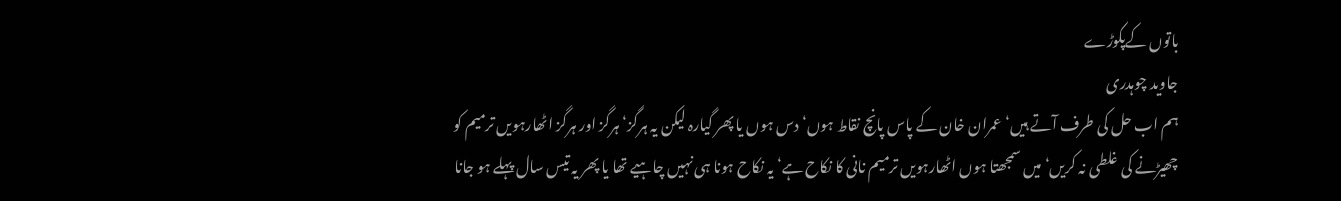باتوں کےپکوڑے
جاوید چوہدری
ہم اب حل کی طرف آتے ہیں‘ عمران خان کے پاس پانچ نقاط ہوں‘ دس ہوں یا پھر گیارہ لیکن یہ ہرگز‘ ہرگز اور ہرگز اٹھارہویں ترمیم کو چھیڑنے کی غلطی نہ کریں‘ میں سمجھتا ہوں اٹھارہویں ترمیم نانی کا نکاح ہے‘ یہ نکاح ہونا ہی نہیں چاہیے تھا یا پھر یہ تیس سال پہلے ہو جانا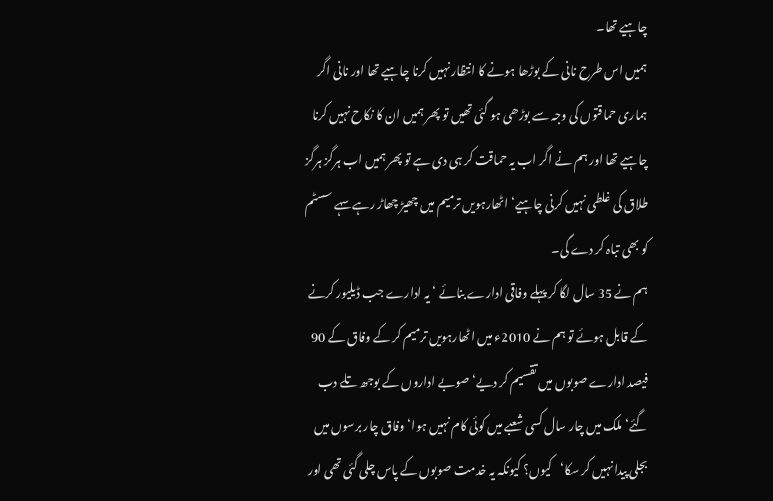چاہیے تھا۔
ہمیں اس طرح نانی کے بوڑھا ہونے کا انتظار نہیں کرنا چاہیے تھا اور نانی اگر ہماری حماقتوں کی وجہ سے بوڑھی ہو گئی تھیں تو پھر ہمیں ان کا نکاح نہیں کرنا چاہیے تھا اور ہم نے اگر اب یہ حماقت کر ہی دی ہے تو پھر ہمیں اب ہرگز ہرگز طلاق کی غلطی نہیں کرنی چاہیے‘ اٹھارہویں ترمیم میں چھیڑ چھاڑ رہے سہے سسٹم کو بھی تباہ کر دے گی۔
ہم نے 35 سال لگا کر پہلے وفاقی ادارے بنائے ‘ یہ ادارے جب ڈیلیور کرنے کے قابل ہوئے تو ہم نے 2010ء میں اٹھارہویں ترمیم کر کے وفاق کے 90 فیصد ادارے صوبوں میں تقسیم کر دیے‘ صوبے اداروں کے بوجھ تلے دب گئے‘ ملک میں چار سال کسی شعبے میں کوئی کام نہیں ہوا‘ وفاق چار برسوں میں بجلی پیدا نہیں کر سکا‘کیوں؟ کیونکہ یہ خدمت صوبوں کے پاس چلی گئی تھی اور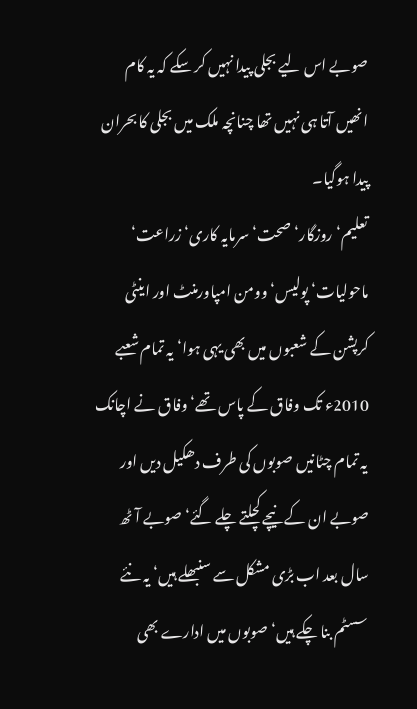صوبے اس لیے بجلی پیدا نہیں کر سکے کہ یہ کام انھیں آتا ہی نہیں تھا چنانچہ ملک میں بجلی کا بحران پیدا ہوگیا۔
تعلیم‘ روزگار‘ صحت‘ سرمایہ کاری‘ زراعت‘ ماحولیات‘ پولیس‘ وومن امپاورمنٹ اور اینٹی کرپشن کے شعبوں میں بھی یہی ہوا‘ یہ تمام شعبے 2010ء تک وفاق کے پاس تھے‘ وفاق نے اچانک یہ تمام چٹانیں صوبوں کی طرف دھکیل دیں اور صوبے ان کے نیچے کچلتے چلے گئے‘ صوبے آٹھ سال بعد اب بڑی مشکل سے سنبھلے ہیں‘ یہ نئے سسٹم بنا چکے ہیں‘ صوبوں میں ادارے بھی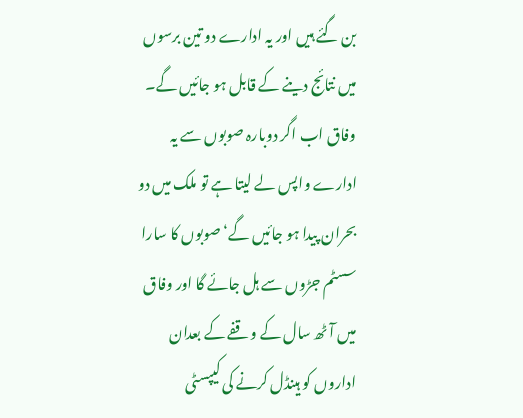بن گئے ہیں اور یہ ادارے دو تین برسوں میں نتائج دینے کے قابل ہو جائیں گے۔
وفاق اب اگر دوبارہ صوبوں سے یہ ادارے واپس لے لیتا ہے تو ملک میں دو بحران پیدا ہو جائیں گے‘ صوبوں کا سارا سسٹم جڑوں سے ہل جائے گا اور وفاق میں آٹھ سال کے وقفے کے بعدان اداروں کو ہینڈل کرنے کی کیپسٹی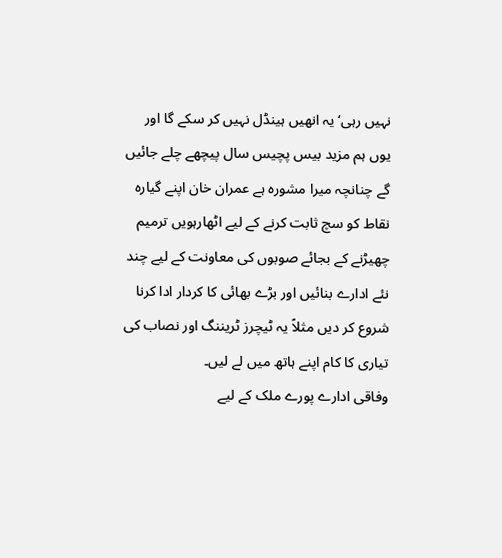نہیں رہی‘ یہ انھیں ہینڈل نہیں کر سکے گا اور یوں ہم مزید بیس پچیس سال پیچھے چلے جائیں گے چنانچہ میرا مشورہ ہے عمران خان اپنے گیارہ نقاط کو سچ ثابت کرنے کے لیے اٹھارہویں ترمیم چھیڑنے کے بجائے صوبوں کی معاونت کے لیے چند نئے ادارے بنائیں اور بڑے بھائی کا کردار ادا کرنا شروع کر دیں مثلاً یہ ٹیچرز ٹریننگ اور نصاب کی تیاری کا کام اپنے ہاتھ میں لے لیں۔
وفاقی ادارے پورے ملک کے لیے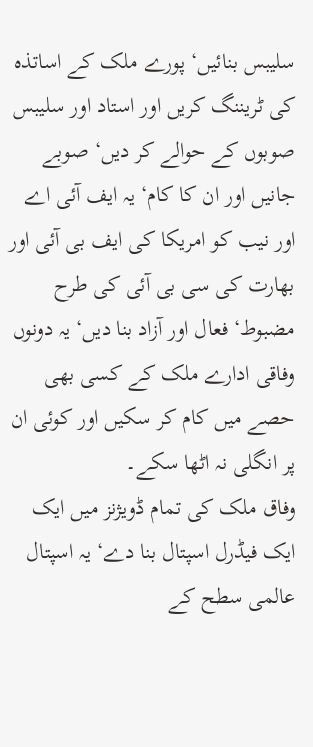سلیبس بنائیں‘ پورے ملک کے اساتذہ کی ٹریننگ کریں اور استاد اور سلیبس صوبوں کے حوالے کر دیں‘ صوبے جانیں اور ان کا کام‘ یہ ایف آئی اے اور نیب کو امریکا کی ایف بی آئی اور بھارت کی سی بی آئی کی طرح مضبوط‘ فعال اور آزاد بنا دیں‘ یہ دونوں وفاقی ادارے ملک کے کسی بھی حصے میں کام کر سکیں اور کوئی ان پر انگلی نہ اٹھا سکے۔
وفاق ملک کی تمام ڈویژنز میں ایک ایک فیڈرل اسپتال بنا دے‘ یہ اسپتال عالمی سطح کے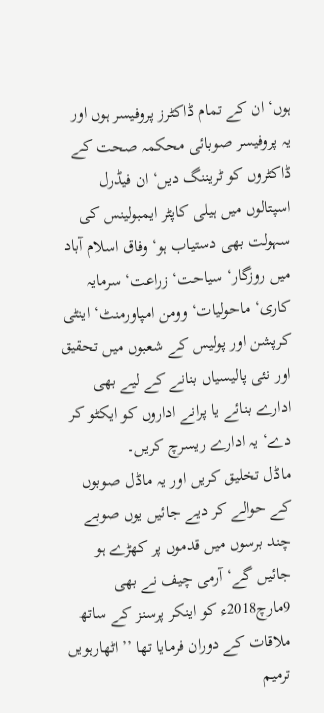ہوں‘ ان کے تمام ڈاکٹرز پروفیسر ہوں اور یہ پروفیسر صوبائی محکمہ صحت کے ڈاکٹروں کو ٹریننگ دیں‘ ان فیڈرل اسپتالوں میں ہیلی کاپٹر ایمبولینس کی سہولت بھی دستیاب ہو‘ وفاق اسلام آباد میں روزگار‘ سیاحت‘ زراعت‘ سرمایہ کاری‘ ماحولیات‘ وومن امپاورمنٹ‘ اینٹی کرپشن اور پولیس کے شعبوں میں تحقیق اور نئی پالیسیاں بنانے کے لیے بھی ادارے بنائے یا پرانے اداروں کو ایکٹو کر دے‘ یہ ادارے ریسرچ کریں۔
ماڈل تخلیق کریں اور یہ ماڈل صوبوں کے حوالے کر دیے جائیں یوں صوبے چند برسوں میں قدموں پر کھڑے ہو جائیں گے‘ آرمی چیف نے بھی 9مارچ2018ء کو اینکر پرسنز کے ساتھ ملاقات کے دوران فرمایا تھا ’’اٹھارہویں ترمیم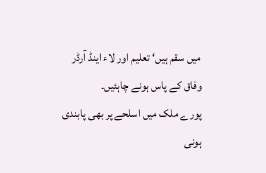میں سقم ہیں‘ تعلیم اور لاء اینڈ آرڈر وفاق کے پاس ہونے چاہئیں۔
پورے ملک میں اسلحے پر بھی پابندی ہونی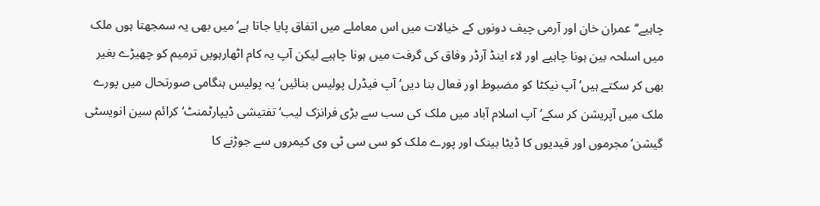چاہیے‘‘ عمران خان اور آرمی چیف دونوں کے خیالات میں اس معاملے میں اتفاق پایا جاتا ہے‘ میں بھی یہ سمجھتا ہوں ملک میں اسلحہ بین ہونا چاہیے اور لاء اینڈ آرڈر وفاق کی گرفت میں ہونا چاہیے لیکن آپ یہ کام اٹھارہویں ترمیم کو چھیڑے بغیر بھی کر سکتے ہیں‘ آپ نیکٹا کو مضبوط اور فعال بنا دیں‘ آپ فیڈرل پولیس بنائیں‘ یہ پولیس ہنگامی صورتحال میں پورے ملک میں آپریشن کر سکے‘ آپ اسلام آباد میں ملک کی سب سے بڑی فرانزک لیب‘ تفتیشی ڈیپارٹمنٹ‘ کرائم سین انویسٹی گیشن‘ مجرموں اور قیدیوں کا ڈیٹا بینک اور پورے ملک کو سی سی ٹی وی کیمروں سے جوڑنے کا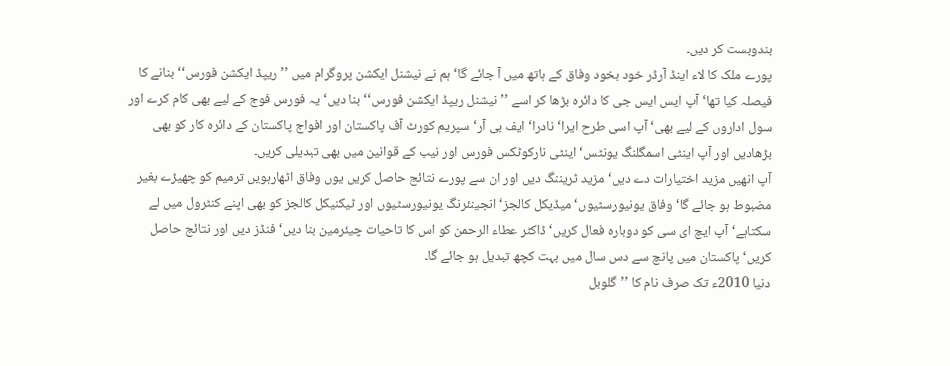بندوبست کر دیں۔
پورے ملک کا لاء اینڈ آرڈر خود بخود وفاق کے ہاتھ میں آ جائے گا‘ ہم نے نیشنل ایکشن پروگرام میں ’’ریپڈ ایکشن فورس‘‘ بنانے کا فیصلہ کیا تھا‘ آپ ایس ایس جی کا دائرہ بڑھا کر اسے ’’نیشنل ریپڈ ایکشن فورس‘‘ بنا دیں‘ یہ فورس فوج کے لیے بھی کام کرے اور سول اداروں کے لیے بھی‘ آپ اسی طرح ایرا‘ نادرا‘ ایف بی آر‘ سپریم کورٹ آف پاکستان اور افواج پاکستان کے دائرہ کار کو بھی بڑھادیں اور آپ اینٹی اسمگلنگ یونٹس‘ اینٹی نارکوٹکس فورس اور نیب کے قوانین میں بھی تبدیلی کریں۔
آپ انھیں مزید اختیارات دے دیں‘ مزید ٹریننگ دیں اور ان سے پورے نتائج حاصل کریں یوں وفاق اٹھارہویں ترمیم کو چھیڑے بغیر مضبوط ہو جائے گا‘ وفاق یونیورسٹیوں‘ میڈیکل کالجز‘ انجینئرنگ یونیورسٹیوں اور ٹیکنیکل کالجز کو بھی اپنے کنٹرول میں لے سکتاہے‘ آپ ایچ ای سی کو دوبارہ فعال کریں‘ ڈاکٹر عطاء الرحمن کو اس کا تاحیات چیئرمین بنا دیں‘ فنڈز دیں اور نتائج حاصل کریں‘ پاکستان میں پانچ سے دس سال میں بہت کچھ تبدیل ہو جائے گا۔
دنیا 2010ء تک صرف نام کا ’’گلوبل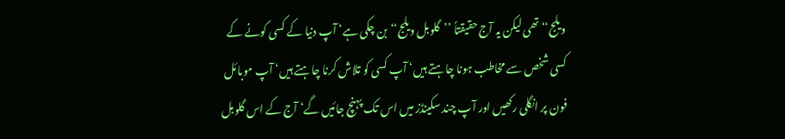ویلج‘‘ تھی لیکن یہ آج حقیقتاً ’’گلوبل ویلج‘‘ بن چکی ہے‘ آپ دنیا کے کسی کونے کے کسی شخص سے مخاطب ہونا چاہتے ہیں‘ آپ کسی کو تلاش کرنا چاہتے ہیں‘ آپ موبائل فون پر انگلی رکھیں اور آپ چند سکینڈز میں اس تک پہنچ جائیں گے‘ آج کے اس گلوبل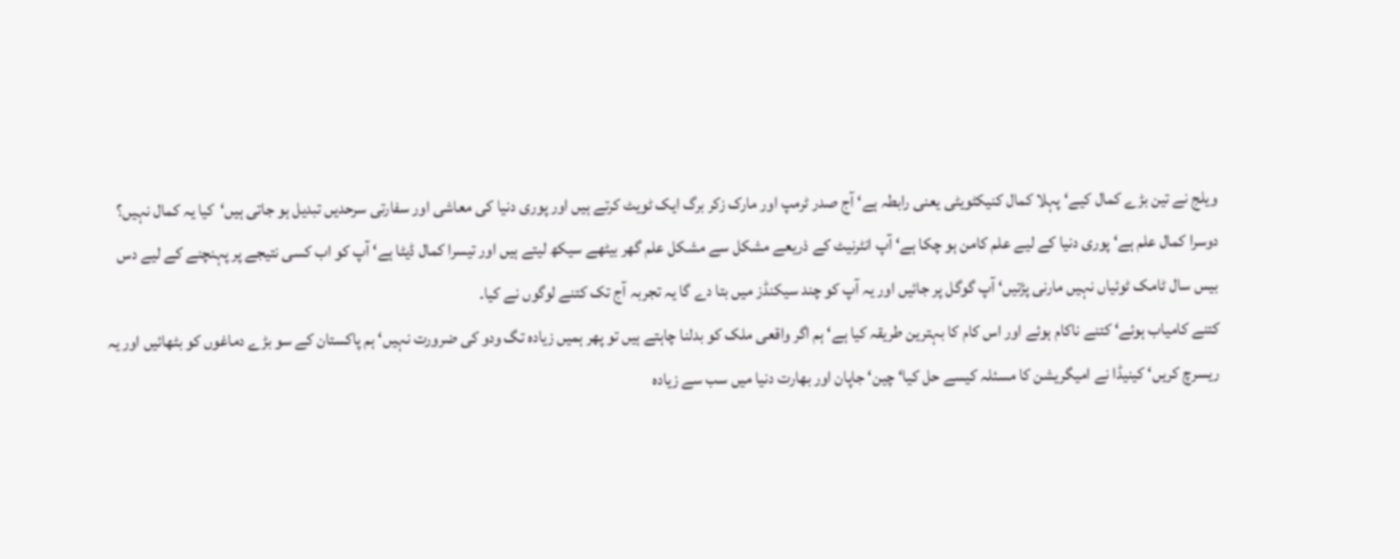ویلج نے تین بڑے کمال کیے‘ پہلا کمال کنیکٹویٹی یعنی رابطہ ہے‘ آج صدر ٹرمپ اور مارک زکر برگ ایک ٹویٹ کرتے ہیں اور پوری دنیا کی معاشی اور سفارتی سرحدیں تبدیل ہو جاتی ہیں‘کیا یہ کمال نہیں؟
دوسرا کمال علم ہے‘ پوری دنیا کے لیے علم کامن ہو چکا ہے‘ آپ انٹرنیٹ کے ذریعے مشکل سے مشکل علم گھر بیٹھے سیکھ لیتے ہیں اور تیسرا کمال ڈیٹا ہے‘ آپ کو اب کسی نتیجے پر پہنچنے کے لیے دس بیس سال ٹامک ٹوئیاں نہیں مارنی پڑتیں‘ آپ گوگل پر جائیں اور یہ آپ کو چند سیکنڈز میں بتا دے گا یہ تجربہ آج تک کتنے لوگوں نے کیا۔
کتنے کامیاب ہوئے‘ کتنے ناکام ہوئے اور اس کام کا بہترین طریقہ کیا ہے‘ ہم اگر واقعی ملک کو بدلنا چاہتے ہیں تو پھر ہمیں زیادہ تگ ودو کی ضرورت نہیں‘ ہم پاکستان کے سو بڑے دماغوں کو بٹھائیں اور یہ ریسرچ کریں‘ کینیڈا نے امیگریشن کا مسئلہ کیسے حل کیا‘ چین‘ جاپان اور بھارت دنیا میں سب سے زیادہ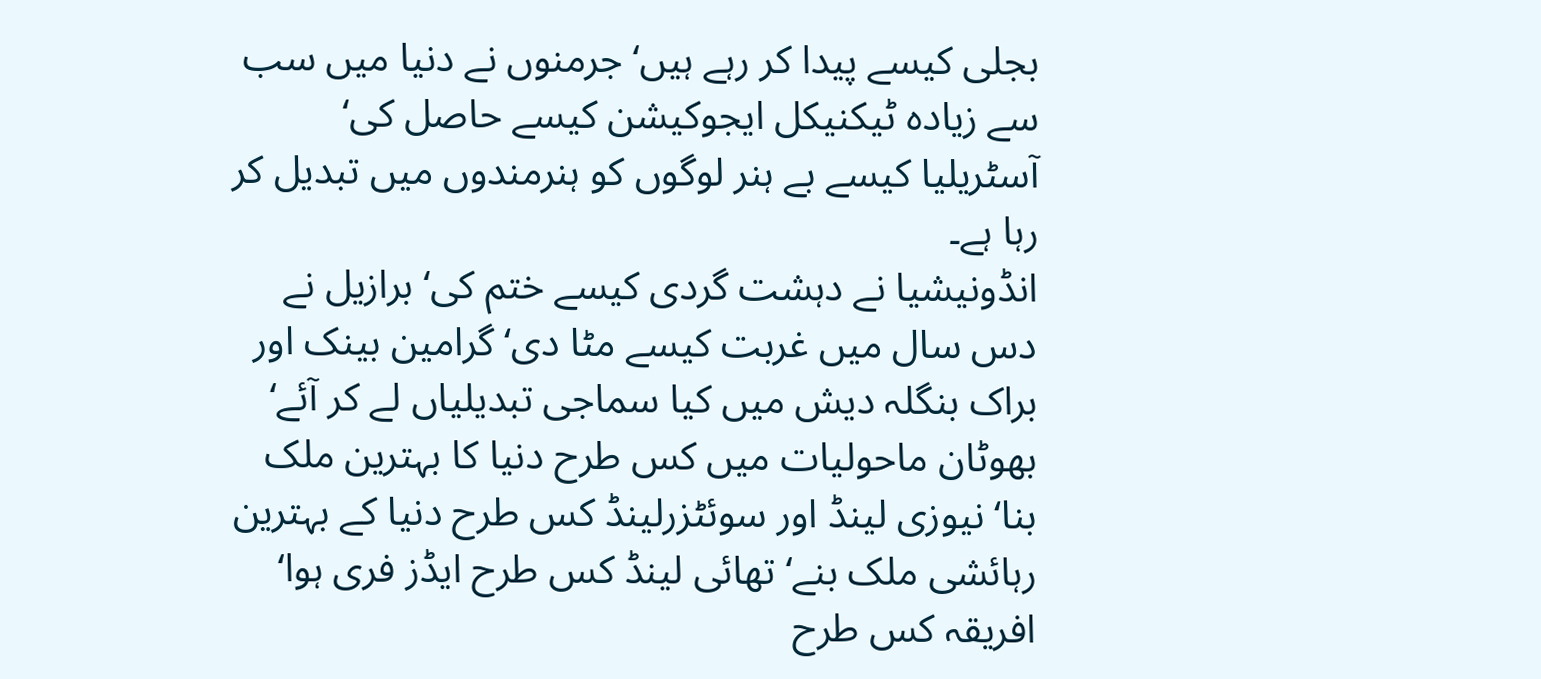بجلی کیسے پیدا کر رہے ہیں‘ جرمنوں نے دنیا میں سب سے زیادہ ٹیکنیکل ایجوکیشن کیسے حاصل کی‘ آسٹریلیا کیسے بے ہنر لوگوں کو ہنرمندوں میں تبدیل کر رہا ہے۔
انڈونیشیا نے دہشت گردی کیسے ختم کی‘ برازیل نے دس سال میں غربت کیسے مٹا دی‘ گرامین بینک اور براک بنگلہ دیش میں کیا سماجی تبدیلیاں لے کر آئے‘ بھوٹان ماحولیات میں کس طرح دنیا کا بہترین ملک بنا‘ نیوزی لینڈ اور سوئٹزرلینڈ کس طرح دنیا کے بہترین رہائشی ملک بنے‘ تھائی لینڈ کس طرح ایڈز فری ہوا‘ افریقہ کس طرح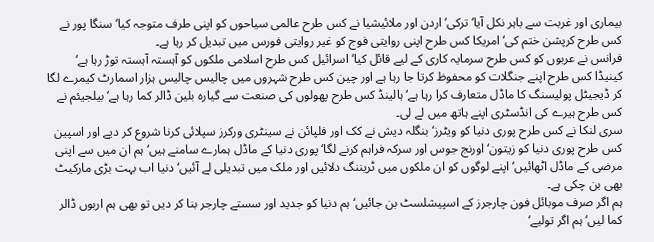بیماری اور غربت سے باہر نکل آیا‘ ترکی‘ اردن اور ملائیشیا نے کس طرح عالمی سیاحوں کو اپنی طرف متوجہ کیا‘ سنگا پور نے کس طرح کرپشن ختم کی‘ امریکا کس طرح اپنی روایتی فوج کو غیر روایتی فورس میں تبدیل کر رہا ہے۔
فرانس نے عربوں کو کس طرح سرمایہ کاری کے لیے قائل کیا‘ اسرائیل کس طرح اسلامی ملکوں کو آہستہ آہستہ توڑ رہا ہے‘ کینیڈا کس طرح اپنے جنگلات کو محفوظ کرتا جا رہا ہے اور چین کس طرح شہروں میں چالیس چالیس ہزار اسمارٹ کیمرے لگا کر ڈیجیٹل پولیسنگ کا ماڈل متعارف کرا رہا ہے‘ ہالینڈ کس طرح پھولوں کی صنعت سے گیارہ بلین ڈالر کما رہا ہے‘ بیلجیئم نے کس طرح ہیرے کی انڈسٹری اپنے ہاتھ میں لے لی۔
سری لنکا نے کس طرح پوری دنیا کو ویٹرز‘ بنگلہ دیش نے کک اور فلپائن نے سینٹری ورکرز سپلائی کرنا شروع کر دیے اور اسپین کس طرح پوری دنیا کو زیتون‘ اورنج جوس اور سرکہ فراہم کرنے لگا‘ پوری دنیا کے ماڈل ہمارے سامنے ہیں‘ ہم ان میں سے اپنی مرضی کے ماڈل اٹھائیں‘ اپنے لوگوں کو ان ملکوں میں ٹریننگ دلائیں اور ملک میں تبدیلی لے آئیں‘ دنیا اب بہت بڑی مارکیٹ بھی بن چکی ہے۔
ہم اگر صرف موبائل فون چارجرز کے اسپیشلسٹ بن جائیں‘ ہم دنیا کو جدید اور سستے چارجر بنا کر دیں تو بھی ہم اربوں ڈالر کما لیں‘ ہم اگر تولیے‘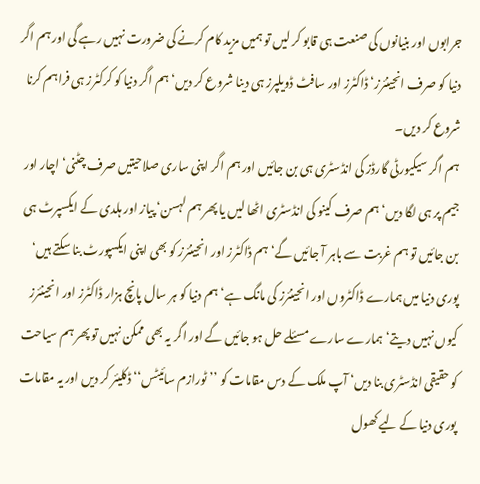جرابوں اور بنیانوں کی صنعت ہی قابو کر لیں تو ہمیں مزید کام کرنے کی ضرورت نہیں رہے گی اور ہم اگر دنیا کو صرف انجینئرز‘ ڈاکٹرز اور سافٹ ڈویلپرز ہی دینا شروع کر دیں‘ ہم اگر دنیا کو کرکٹرز ہی فراہم کرنا شروع کر دیں۔
ہم اگر سیکیورٹی گارڈز کی انڈسٹری ہی بن جائیں اور ہم اگر اپنی ساری صلاحیتیں صرف چٹنی‘ اچار اور جیم پر ہی لگا دیں‘ ہم صرف کینو کی انڈسٹری اٹھا لیں یا پھر ہم لہسن‘ پیاز اور ہلدی کے ایکسپرٹ ہی بن جائیں تو ہم غربت سے باہر آ جائیں گے‘ ہم ڈاکٹرز اور انجینئرز کو بھی اپنی ایکسپورٹ بنا سکتے ہیں‘ پوری دنیا میں ہمارے ڈاکٹروں اور انجینئرز کی مانگ ہے‘ ہم دنیا کو ہر سال پانچ ہزار ڈاکٹرز اور انجینئرز کیوں نہیں دیتے‘ ہمارے سارے مسئلے حل ہو جائیں گے اور اگر یہ بھی ممکن نہیں تو پھر ہم سیاحت کو حقیقی انڈسٹری بنا دیں‘ آپ ملک کے دس مقامات کو ’’ٹورازم سائیٹس‘‘ ڈکلیئر کر دیں اور یہ مقامات پوری دنیا کے لیے کھول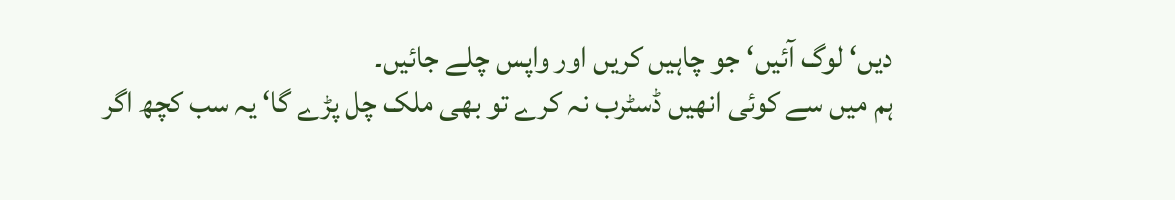دیں‘ لوگ آئیں‘ جو چاہیں کریں اور واپس چلے جائیں۔
ہم میں سے کوئی انھیں ڈسٹرب نہ کرے تو بھی ملک چل پڑے گا‘ یہ سب کچھ اگر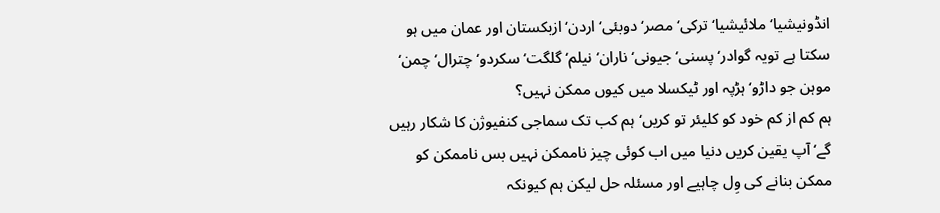انڈونیشیا‘ ملائیشیا‘ ترکی‘ مصر‘ دوبئی‘ اردن‘ ازبکستان اور عمان میں ہو سکتا ہے تویہ گوادر‘ پسنی‘ جیونی‘ ناران‘ نیلم‘ گلگت‘ سکردو‘ چترال‘ چمن‘ موہن جو داڑو‘ ہڑپہ اور ٹیکسلا میں کیوں ممکن نہیں؟
ہم کم از کم خود کو کلیئر تو کریں‘ہم کب تک سماجی کنفیوژن کا شکار رہیں گے‘ آپ یقین کریں دنیا میں اب کوئی چیز ناممکن نہیں بس ناممکن کو ممکن بنانے کی وِل چاہیے اور مسئلہ حل لیکن ہم کیونکہ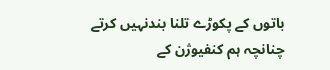باتوں کے پکوڑے تلنا بندنہیں کرتے چنانچہ ہم کنفیوژن کے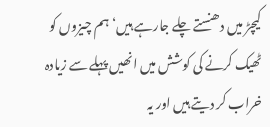کیچڑ میں دھنستے چلے جارہے ہیں‘ ہم چیزوں کو ٹھیک کرنے کی کوشش میں انھیں پہلے سے زیادہ خراب کر دیتے ہیں اور یہ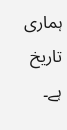ہماری تاریخ ہے۔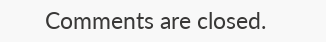Comments are closed.